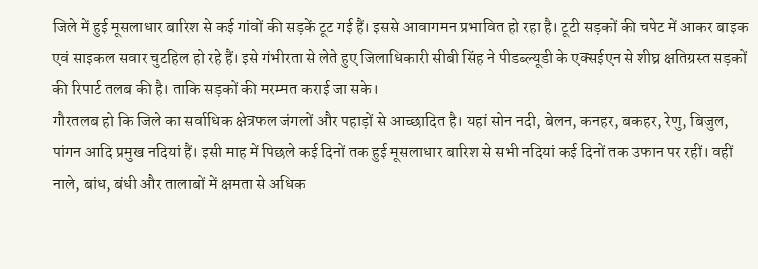जिले में हुई मूसलाधार बारिश से कई गांवों की सड़कें टूट गई हैं। इससे आवागमन प्रभावित हो रहा है। टूटी सड़कों की चपेट में आकर बाइक एवं साइकल सवार चुटहिल हो रहे हैं। इसे गंभीरता से लेते हुए जिलाधिकारी सीबी सिंह ने पीडब्ल्यूडी के एक्सईएन से शीघ्र क्षतिग्रस्त सड़कों की रिपार्ट तलब की है। ताकि सड़कों की मरम्मत कराई जा सके।
गौरतलब हो कि जिले का सर्वाधिक क्षेत्रफल जंगलों और पहाड़ों से आच्छादित है। यहां सोन नदी, बेलन, कनहर, बकहर, रेणु, बिजुल, पांगन आदि प्रमुख नदियां हैं। इसी माह में पिछले कई दिनों तक हुई मूसलाधार बारिश से सभी नदियां कई दिनों तक उफान पर रहीं। वहीं नाले, बांध, बंधी और तालाबों में क्षमता से अधिक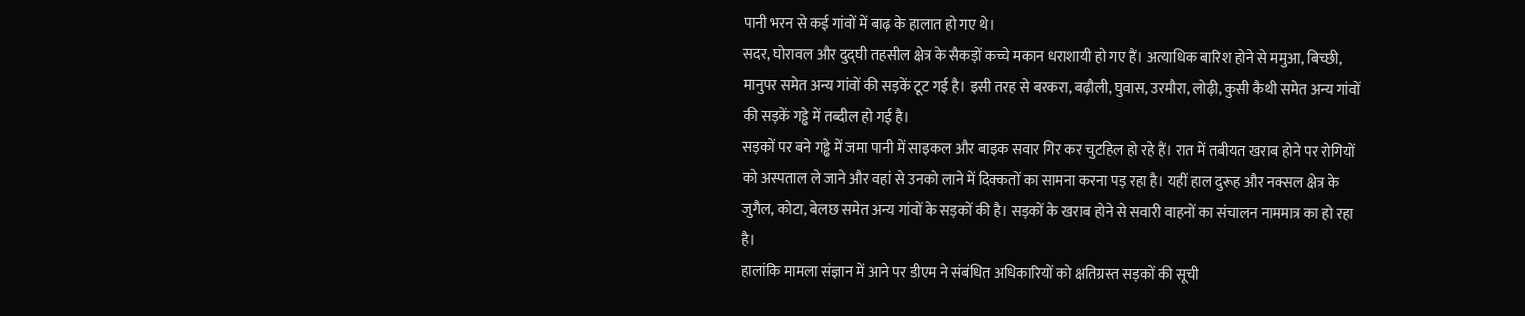पानी भरन से कई गांवों में बाढ़ के हालात हो गए थे।
सदर, घोरावल और दुद्घी तहसील क्षेत्र के सैकड़ों कच्चे मकान धराशायी हो गए हैं। अत्याधिक बारिश होने से ममुआ, बिच्छी, मानुपर समेत अन्य गांवों की सड़कें टूट गई है। इसी तरह से बरकरा, बढ़ौली, घुवास, उरमौरा, लोढ़ी, कुसी कैथी समेत अन्य गांवों की सड़कें गड्ढे में तब्दील हो गई है।
सड़कों पर बने गड्ढे में जमा पानी में साइकल और बाइक सवार गिर कर चुटहिल हो रहे हैं। रात में तबीयत खराब होने पर रोगियों को अस्पताल ले जाने और वहां से उनको लाने में दिक्कतों का सामना करना पड़ रहा है। यहीं हाल दुरूह और नक्सल क्षेत्र के जुगैल, कोटा, बेलछ समेत अन्य गांवों के सड़कों की है। सड़कों के खराब होने से सवारी वाहनों का संचालन नाममात्र का हो रहा है।
हालांकि मामला संज्ञान में आने पर डीएम ने संबंधित अधिकारियों को क्षतिग्रस्त सड़कों की सूची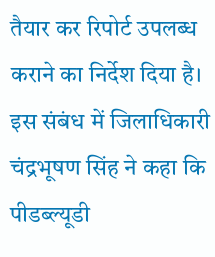तैयार कर रिपोर्ट उपलब्ध कराने का निर्देश दिया है। इस संबंध में जिलाधिकारी चंद्रभूषण सिंह ने कहा कि पीडब्ल्यूडी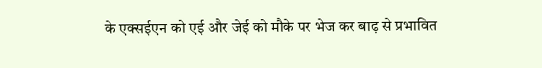के एक्सईएन को एई और जेई को मौके पर भेज कर बाढ़ से प्रभावित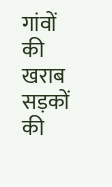गांवों की खराब सड़कों की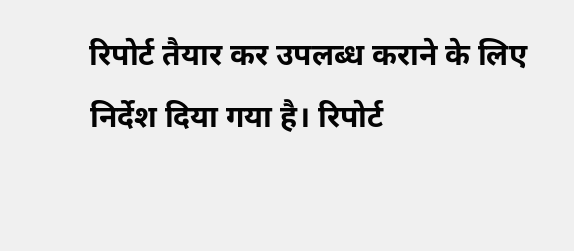रिपोर्ट तैयार कर उपलब्ध कराने के लिए निर्देश दिया गया है। रिपोर्ट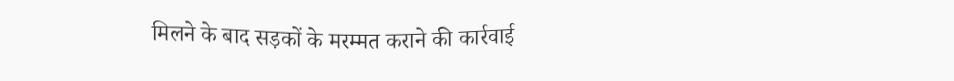मिलने के बाद सड़कों के मरम्मत कराने की कार्रवाई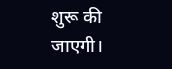शुरू की जाएगी।